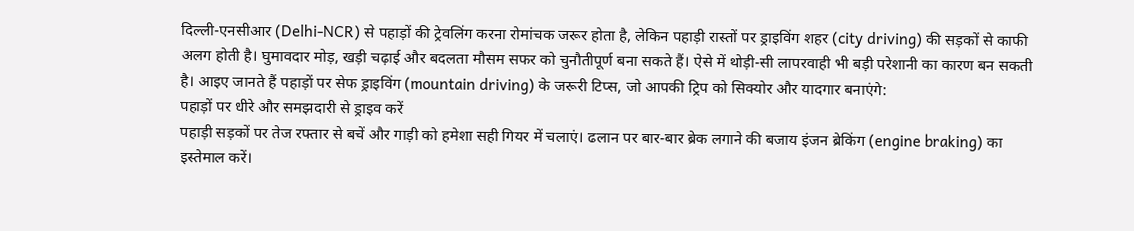दिल्ली-एनसीआर (Delhi-NCR) से पहाड़ों की ट्रेवलिंग करना रोमांचक जरूर होता है, लेकिन पहाड़ी रास्तों पर ड्राइविंग शहर (city driving) की सड़कों से काफी अलग होती है। घुमावदार मोड़, खड़ी चढ़ाई और बदलता मौसम सफर को चुनौतीपूर्ण बना सकते हैं। ऐसे में थोड़ी-सी लापरवाही भी बड़ी परेशानी का कारण बन सकती है। आइए जानते हैं पहाड़ों पर सेफ ड्राइविंग (mountain driving) के जरूरी टिप्स, जो आपकी ट्रिप को सिक्योर और यादगार बनाएंगे:
पहाड़ों पर धीरे और समझदारी से ड्राइव करें
पहाड़ी सड़कों पर तेज रफ्तार से बचें और गाड़ी को हमेशा सही गियर में चलाएं। ढलान पर बार-बार ब्रेक लगाने की बजाय इंजन ब्रेकिंग (engine braking) का इस्तेमाल करें।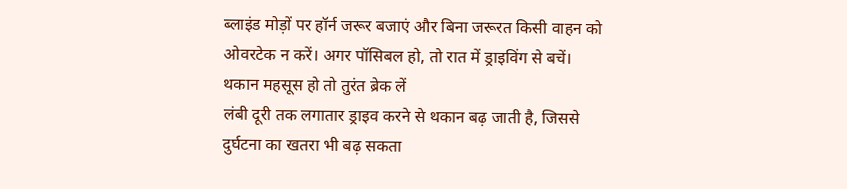ब्लाइंड मोड़ों पर हॉर्न जरूर बजाएं और बिना जरूरत किसी वाहन को ओवरटेक न करें। अगर पॉसिबल हो, तो रात में ड्राइविंग से बचें।
थकान महसूस हो तो तुरंत ब्रेक लें
लंबी दूरी तक लगातार ड्राइव करने से थकान बढ़ जाती है, जिससे दुर्घटना का खतरा भी बढ़ सकता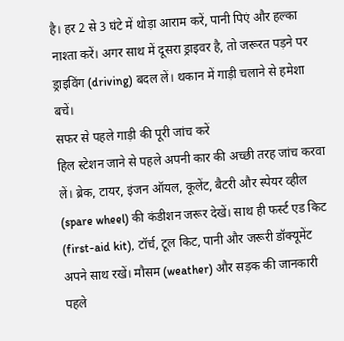है। हर 2 से 3 घंटे में थोड़ा आराम करें, पानी पिएं और हल्का नाश्ता करें। अगर साथ में दूसरा ड्राइवर है, तो जरूरत पड़ने पर ड्राइविंग (driving) बदल लें। थकान में गाड़ी चलाने से हमेशा बचें।
सफर से पहले गाड़ी की पूरी जांच करें
हिल स्टेशन जाने से पहले अपनी कार की अच्छी तरह जांच करवा लें। ब्रेक, टायर, इंजन ऑयल, कूलेंट, बैटरी और स्पेयर व्हील (spare wheel) की कंडीशन जरूर देखें। साथ ही फर्स्ट एड किट (first-aid kit), टॉर्च, टूल किट, पानी और जरूरी डॉक्यूमेंट अपने साथ रखें। मौसम (weather) और सड़क की जानकारी पहले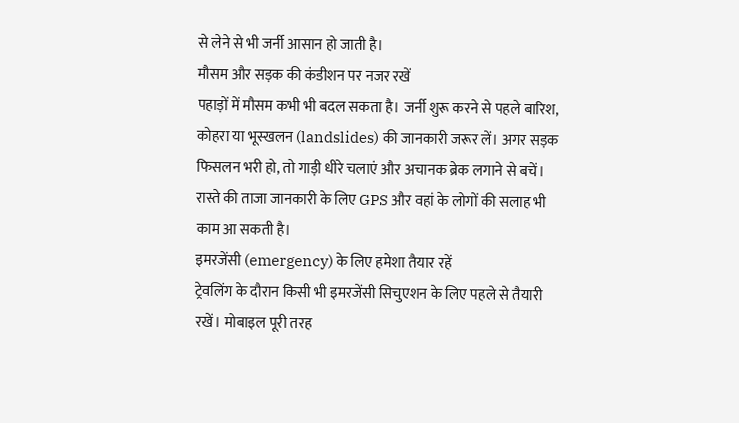से लेने से भी जर्नी आसान हो जाती है।
मौसम और सड़क की कंडीशन पर नजर रखें
पहाड़ों में मौसम कभी भी बदल सकता है। जर्नी शुरू करने से पहले बारिश, कोहरा या भूस्खलन (landslides) की जानकारी जरूर लें। अगर सड़क फिसलन भरी हो, तो गाड़ी धीरे चलाएं और अचानक ब्रेक लगाने से बचें। रास्ते की ताजा जानकारी के लिए GPS और वहां के लोगों की सलाह भी काम आ सकती है।
इमरजेंसी (emergency) के लिए हमेशा तैयार रहें
ट्रेवलिंग के दौरान किसी भी इमरजेंसी सिचुएशन के लिए पहले से तैयारी रखें। मोबाइल पूरी तरह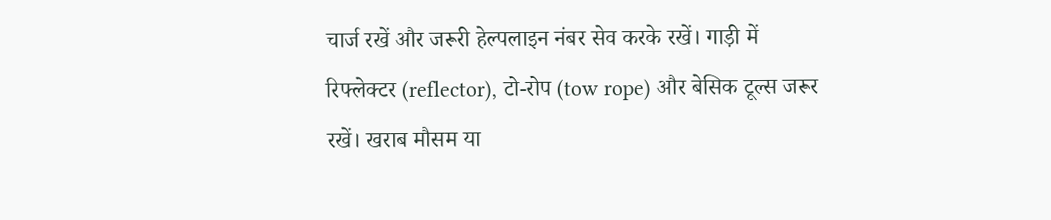चार्ज रखें और जरूरी हेल्पलाइन नंबर सेव करके रखें। गाड़ी में रिफ्लेक्टर (reflector), टो-रोप (tow rope) और बेसिक टूल्स जरूर रखें। खराब मौसम या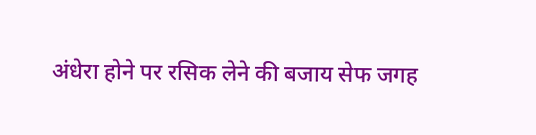अंधेरा होने पर रसिक लेने की बजाय सेफ जगह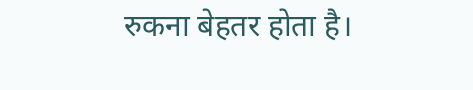रुकना बेहतर होता है।